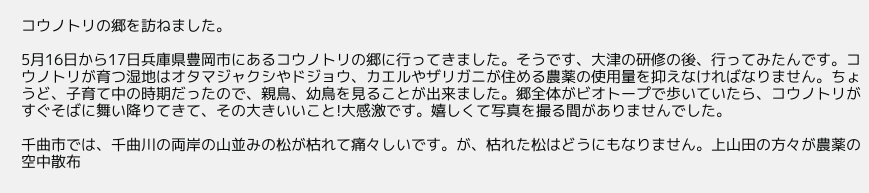コウノトリの郷を訪ねました。

5月16日から17日兵庫県豊岡市にあるコウノトリの郷に行ってきました。そうです、大津の研修の後、行ってみたんです。コウノトリが育つ湿地はオタマジャクシやドジョウ、カエルやザリガニが住める農薬の使用量を抑えなければなりません。ちょうど、子育て中の時期だったので、親鳥、幼鳥を見ることが出来ました。郷全体がビオトープで歩いていたら、コウノトリがすぐそばに舞い降りてきて、その大きいいこと!大感激です。嬉しくて写真を撮る間がありませんでした。

千曲市では、千曲川の両岸の山並みの松が枯れて痛々しいです。が、枯れた松はどうにもなりません。上山田の方々が農薬の空中散布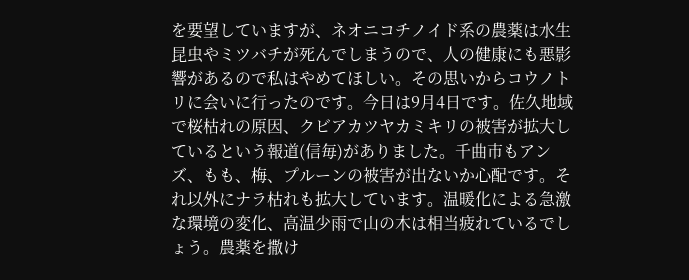を要望していますが、ネオニコチノイド系の農薬は水生昆虫やミツバチが死んでしまうので、人の健康にも悪影響があるので私はやめてほしい。その思いからコウノトリに会いに行ったのです。今日は9月4日です。佐久地域で桜枯れの原因、クビアカツヤカミキリの被害が拡大しているという報道(信毎)がありました。千曲市もアンズ、もも、梅、プルーンの被害が出ないか心配です。それ以外にナラ枯れも拡大しています。温暖化による急激な環境の変化、高温少雨で山の木は相当疲れているでしょう。農薬を撒け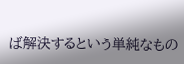ば解決するという単純なもの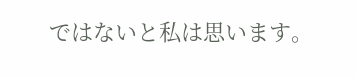ではないと私は思います。